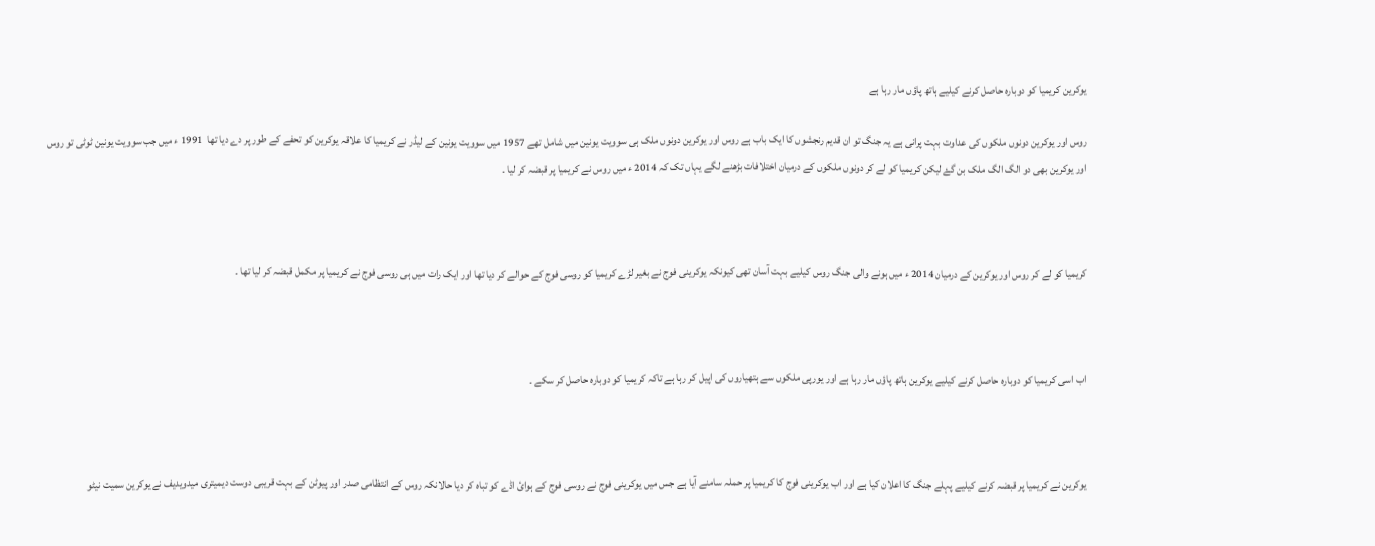یوکرین کریمیا کو دوبارہ حاصل کرنے کیلیے ہاتھ پاؤں مار رہا ہے

روس اور یوکرین دونوں ملکوں کی عداوت بہت پرانی ہے یہ جنگ تو ان قدیم رنجشوں کا ایک باب ہے روس اور یوکرین دونوں ملک ہی سوویت یونین میں شامل تھے 1957 میں سوویت یونین کے لیڈر نے کریمیا کا علاقہ یوکرین کو تحفے کے طور پر دے دیا تھا  1991 ء میں جب سوویت یونین ٹوٹی تو روس اور یوکرین بھی دو الگ الگ ملک بن گۓ لیکن کریمیا کو لے کر دونوں ملکوں کے درمیان اختلافات بڑھنے لگے یہاں تک کہ 2014 ء میں روس نے کریمیا پر قبضہ کر لیا ۔



کریمیا کو لے کر روس اور یوکرین کے درمیان 2014 ء میں ہونے والی جنگ روس کیلیے بہت آسان تھی کیونکہ یوکرینی فوج نے بغیر لڑے کریمیا کو روسی فوج کے حوالے کر دیا تھا اور ایک رات میں ہی روسی فوج نے کریمیا پر مکمل قبضہ کر لیا تھا ۔



اب اسی کریمیا کو دوبارہ حاصل کرنے کیلیے یوکرین ہاتھ پاؤں مار رہا ہے اور یورپی ملکوں سے ہتھیاروں کی اپیل کر رہا ہے تاکہ کریمیا کو دوبارہ حاصل کر سکے ۔



یوکرین نے کریمیا پر قبضہ کرنے کیلیے پہلے جنگ کا اعلان کیا ہے اور اب یوکرینی فوج کا کریمیا پر حملہ سامنے آیا ہے جس میں یوکرینی فوج نے روسی فوج کے ہوائ اڈے کو تباہ کر دیا حالانکہ روس کے انتظامی صدر اور پیوٹن کے بہت قریبی دوست دیمیتری میدویدیف نے یوکرین سمیت نیٹو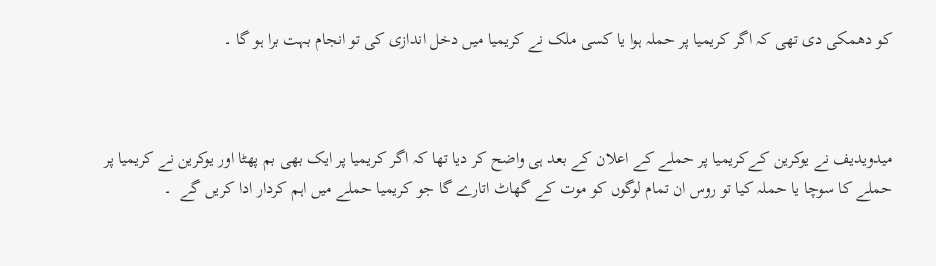کو دھمکی دی تھی کہ اگر کریمیا پر حملہ ہوا یا کسی ملک نے کریمیا میں دخل اندازی کی تو انجام بہت برا ہو گا ۔



میدویدیف نے یوکرین کےکریمیا پر حملے کے اعلان کے بعد ہی واضح کر دیا تھا کہ اگر کریمیا پر ایک بھی بم پھٹا اور یوکرین نے کریمیا پر حملے کا سوچا یا حملہ کیا تو روس ان تمام لوگوں کو موت کے گھاٹ اتارے گا جو کریمیا حملے میں اہم کردار ادا کریں گے  ۔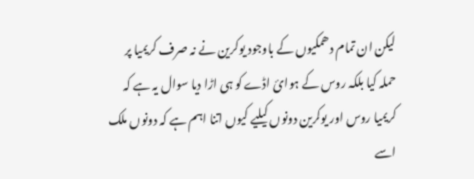لیکن ان تمام دھمکیوں کے باوجود یوکرین نے نہ صرف کریمیا پر حملہ کیا بلکہ روس کے ہوائ اڈے کو ہی اڑا دیا سوال یہ ہے کہ کریمیا روس اور یوکرین دونوں کیلیے کیوں اتنا اہم ہے کہ دونوں ملک اسے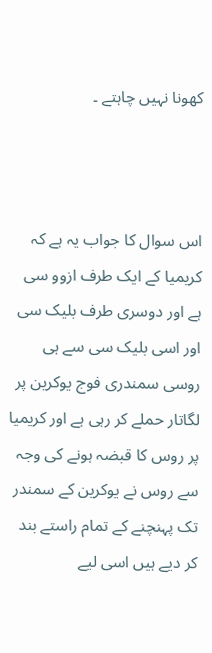کھونا نہیں چاہتے ۔



اس سوال کا جواب یہ ہے کہ کریمیا کے ایک طرف ازوو سی ہے اور دوسری طرف بلیک سی اور اسی بلیک سی سے ہی روسی سمندری فوج یوکرین پر لگاتار حملے کر رہی ہے اور کریمیا پر روس کا قبضہ ہونے کی وجہ سے روس نے یوکرین کے سمندر تک پہنچنے کے تمام راستے بند کر دیے ہیں اسی لیے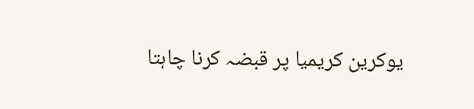یوکرین کریمیا پر قبضہ کرنا چاہتا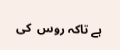ہے تاکہ روس  کی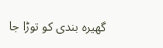گھیرہ بندی کو توڑا جا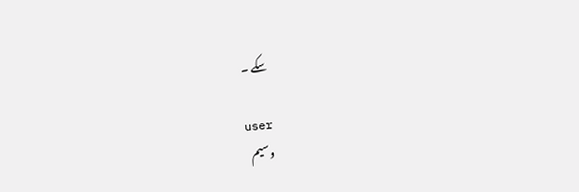سکے ۔

user
وسیم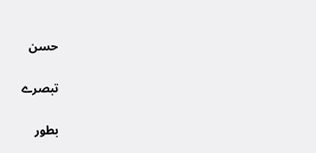حسن

تبصرے

بطور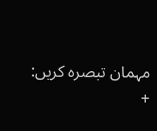مہمان تبصرہ کریں:
+